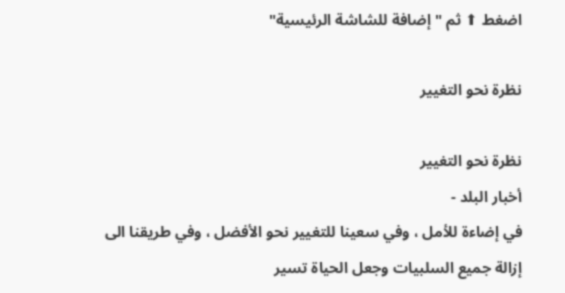اضغط ⬆ ثم "إضافة للشاشة الرئيسية"

نظرة نحو التغيير

نظرة نحو التغيير
أخبار البلد -
في إضاءة للأمل ، وفي سعينا للتغيير نحو الأفضل ، وفي طريقنا الى إزالة جميع السلبيات وجعل الحياة تسير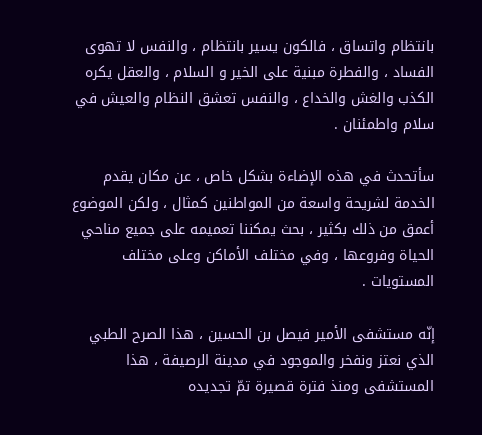بانتظام واتساق ، فالكون يسير بانتظام ، والنفس لا تهوى الفساد ، والفطرة مبنية على الخير و السلام ، والعقل يكره الكذب والغش والخداع ، والنفس تعشق النظام والعيش في سلام واطمئنان .

سأتحدث في هذه الإضاءة بشكل خاص ، عن مكان يقدم الخدمة لشريحة واسعة من المواطنين كمثال ، ولكن الموضوع أعمق من ذلك بكثير ، بحث يمكننا تعميمه على جميع مناحي الحياة وفروعها ، وفي مختلف الأماكن وعلى مختلف المستويات .

إنّه مستشفى الأمير فيصل بن الحسين ، هذا الصرح الطبي الذي نعتز ونفخر والموجود في مدينة الرصيفة ، هذا المستشفى ومنذ فترة قصيرة تمّ تجديده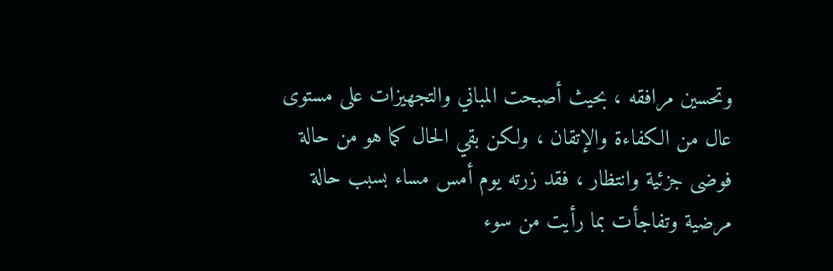وتحسين مرافقه ، بحيث أصبحت المباني والتجهيزات على مستوى عال من الكفاءة والإتقان ، ولكن بقي الحال كما هو من حالة فوضى جزئية وانتظار ، فقد زرته يوم أمس مساء بسبب حالة مرضية وتفاجأت بما رأيت من سوء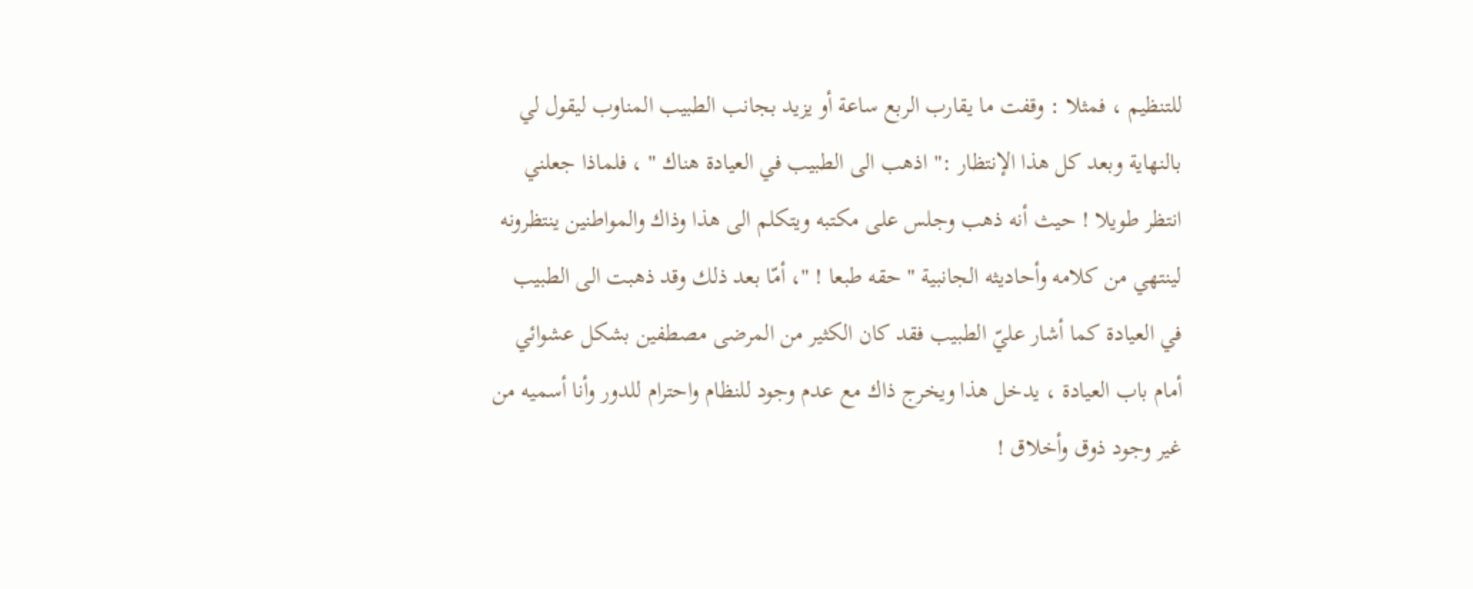للتنظيم ، فمثلا : وقفت ما يقارب الربع ساعة أو يزيد بجانب الطبيب المناوب ليقول لي بالنهاية وبعد كل هذا الإنتظار :" اذهب الى الطبيب في العيادة هناك " ، فلماذا جعلني انتظر طويلا ! حيث أنه ذهب وجلس على مكتبه ويتكلم الى هذا وذاك والمواطنين ينتظرونه لينتهي من كلامه وأحاديثه الجانبية " حقه طبعا ! "، أمّا بعد ذلك وقد ذهبت الى الطبيب في العيادة كما أشار عليّ الطبيب فقد كان الكثير من المرضى مصطفين بشكل عشوائي أمام باب العيادة ، يدخل هذا ويخرج ذاك مع عدم وجود للنظام واحترام للدور وأنا أسميه من غير وجود ذوق وأخلاق !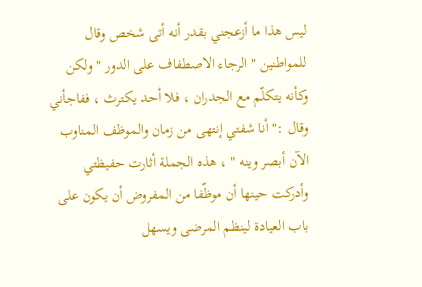ليس هذا ما أزعجني بقدر أنه أتى شخص وقال للمواطنين " الرجاء الاصطفاف على الدور " ولكن وكأنه يتكلّم مع الجدران ، فلا أحد يكترث ، ففاجأني وقال :" أنا شفتي إنتهى من زمان والموظف المناوب الآن أبصر وينه " ، هذه الجملة أثارت حفيظتي وأدركت حينها أن موظّفا من المفروض أن يكون على باب العيادة لينظم المرضى ويسهل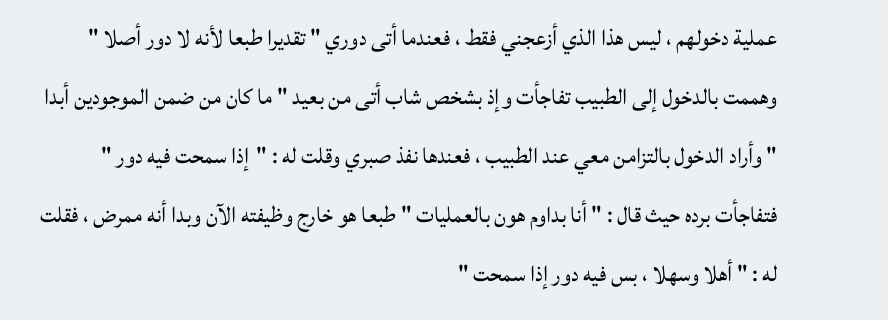عملية دخولهم ، ليس هذا الذي أزعجني فقط ، فعندما أتى دوري " تقديرا طبعا لأنه لا دور أصلا " وهممت بالدخول إلى الطبيب تفاجأت وإذ بشخص شاب أتى من بعيد " ما كان من ضمن الموجودين أبدا " وأراد الدخول بالتزامن معي عند الطبيب ، فعندها نفذ صبري وقلت له : "إذا سمحت فيه دور " فتفاجأت برده حيث قال : " أنا بداوم هون بالعمليات " طبعا هو خارج وظيفته الآن وبدا أنه ممرض ، فقلت له : " أهلا وسهلا ، بس فيه دور إذا سمحت "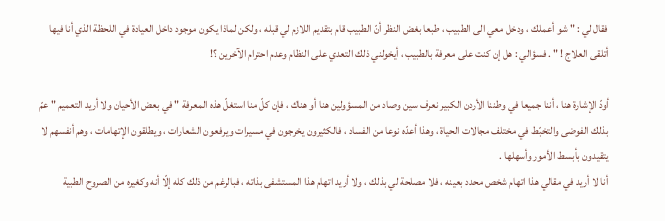فقال لي : " شو أعملك ، ودخل معي الى الطبيب ، طبعا بغض النظر أنّ الطبيب قام بتقديم اللازم لي قبله ، ولكن لماذا يكون موجود داخل العيادة في اللحظة الذي أنا فيها أتلقى العلاج ! " . فسؤالي : هل إن كنت على معرفة بالطبيب ، أيخولني ذلك التعدي على النظام وعدم احترام الآخرين ؟!

أودّ الإشارة هنا ، أننا جميعا في وطننا الأردن الكبير نعرف سين وصاد من المسؤولين هنا أو هناك ، فإن كلّ منا استغلّ هذه المعرفة " في بعض الأحيان ولا أريد التعميم " عمّ بذلك الفوضى والتخبّط في مختلف مجالات الحياة ، وهذا أعدّه نوعا من الفساد ، فالكثيرون يخرجون في مسيرات ويرفعون الشعارات ، ويطلقون الإتهامات ، وهم أنفسهم لا يتقيدون بأبسط الأمور وأسهلها .
أنا لا أريد في مقالي هذا اتهام شخص محدد بعينه ، فلا مصلحة لي بذلك ، ولا أريد اتهام هذا المستشفى بذاته ، فبالرغم من ذلك كله إلّا أنه وكغيره من الصروح الطبية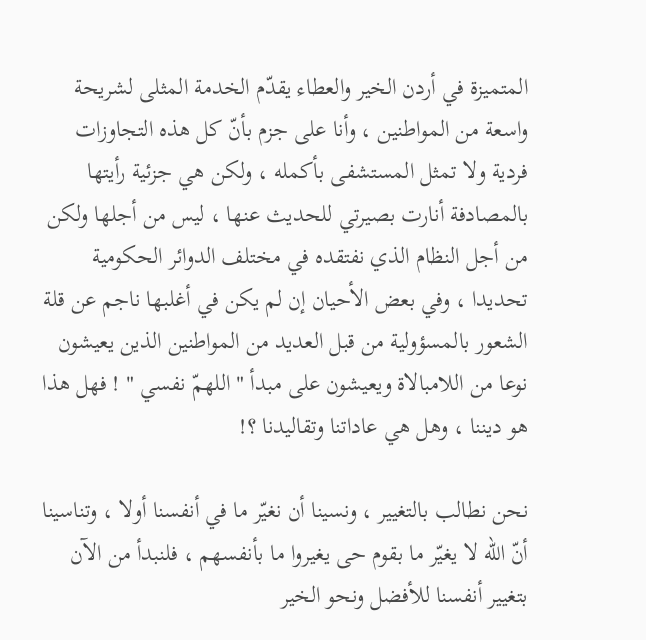المتميزة في أردن الخير والعطاء يقدّم الخدمة المثلى لشريحة واسعة من المواطنين ، وأنا على جزم بأنّ كل هذه التجاوزات فردية ولا تمثل المستشفى بأكمله ، ولكن هي جزئية رأيتها بالمصادفة أنارت بصيرتي للحديث عنها ، ليس من أجلها ولكن من أجل النظام الذي نفتقده في مختلف الدوائر الحكومية تحديدا ، وفي بعض الأحيان إن لم يكن في أغلبها ناجم عن قلة الشعور بالمسؤولية من قبل العديد من المواطنين الذين يعيشون نوعا من اللامبالاة ويعيشون على مبدأ " اللهمّ نفسي " ! فهل هذا هو ديننا ، وهل هي عاداتنا وتقاليدنا ؟!

نحن نطالب بالتغيير ، ونسينا أن نغيّر ما في أنفسنا أولا ، وتناسينا أنّ الله لا يغيّر ما بقوم حى يغيروا ما بأنفسهم ، فلنبدأ من الآن بتغيير أنفسنا للأفضل ونحو الخير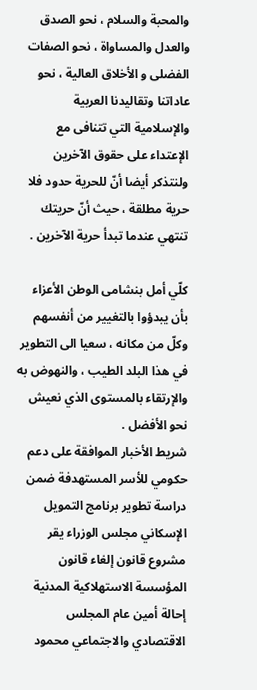والمحبة والسلام ، نحو الصدق والعدل والمساواة ، نحو الصفات الفضلى و الأخلاق العالية ، نحو عاداتنا وتقاليدنا العربية والإسلامية التي تتنافى مع الإعتداء على حقوق الآخرين ولنتذكر أيضا أنّ للحرية حدود فلا حرية مطلقة ، حيث أنّ حريتك تنتهي عندما تبدأ حرية الآخرين .

كلّي أمل بنشامى الوطن الأعزاء بأن يبدؤوا بالتغيير من أنفسهم وكلّ من مكانه ، سعيا الى التطوير في هذا البلد الطيب ، والنهوض به والإرتقاء بالمستوى الذي نعيش نحو الأفضل .
شريط الأخبار الموافقة على دعم حكومي للأسر المستهدفة ضمن دراسة تطوير برنامج التمويل الإسكاني مجلس الوزراء يقر مشروع قانون إلغاء قانون المؤسسة الاستهلاكية المدنية إحالة أمين عام المجلس الاقتصادي والاجتماعي محمود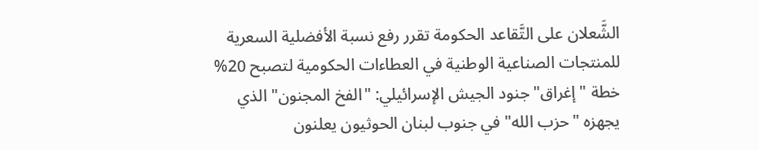الشَّعلان على التَّقاعد الحكومة تقرر رفع نسبة الأفضلية السعرية للمنتجات الصناعية الوطنية في العطاءات الحكومية لتصبح 20% خطة "إغراق" جنود الجيش الإسرائيلي: "الفخ المجنون" الذي يجهزه "حزب الله" في جنوب لبنان الحوثيون يعلنون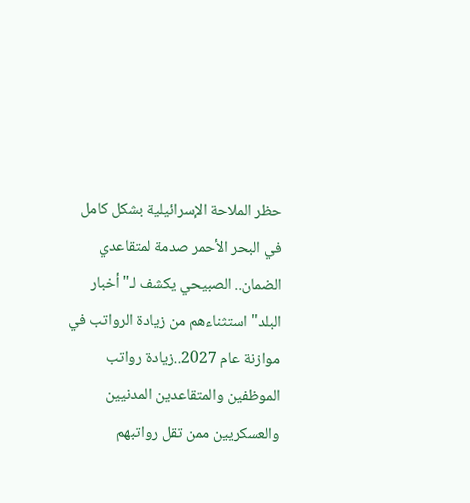حظر الملاحة الإسرائيلية بشكل كامل في البحر الأحمر صدمة لمتقاعدي الضمان.. الصبيحي يكشف لـ"أخبار البلد" استثناءهم من زيادة الرواتب في موازنة عام 2027..زيادة رواتب الموظفين والمتقاعدين المدنيين والعسكريين ممن تقل رواتبهم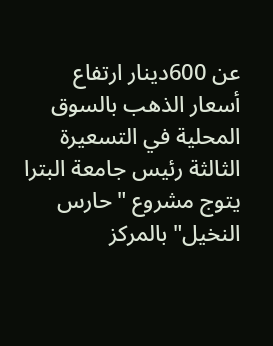عن 600دينار ارتفاع أسعار الذهب بالسوق المحلية في التسعيرة الثالثة رئيس جامعة البترا يتوج مشروع "حارس النخيل" بالمركز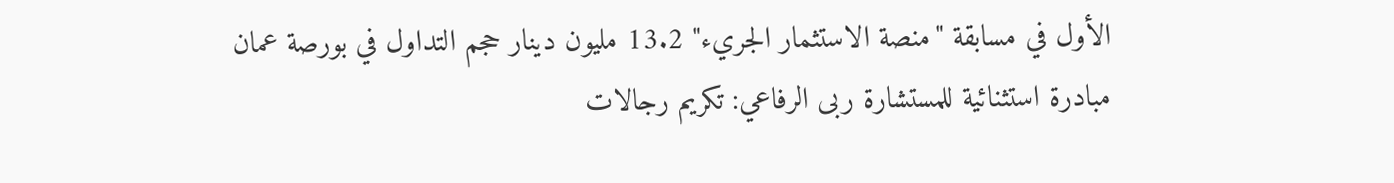الأول في مسابقة "منصة الاستثمار الجريء" 13.2 مليون دينار حجم التداول في بورصة عمان مبادرة استثنائية للمستشارة ربى الرفاعي: تكريم رجالات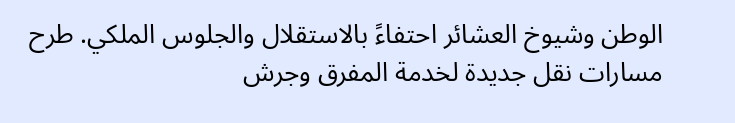الوطن وشيوخ العشائر احتفاءً بالاستقلال والجلوس الملكي. طرح مسارات نقل جديدة لخدمة المفرق وجرش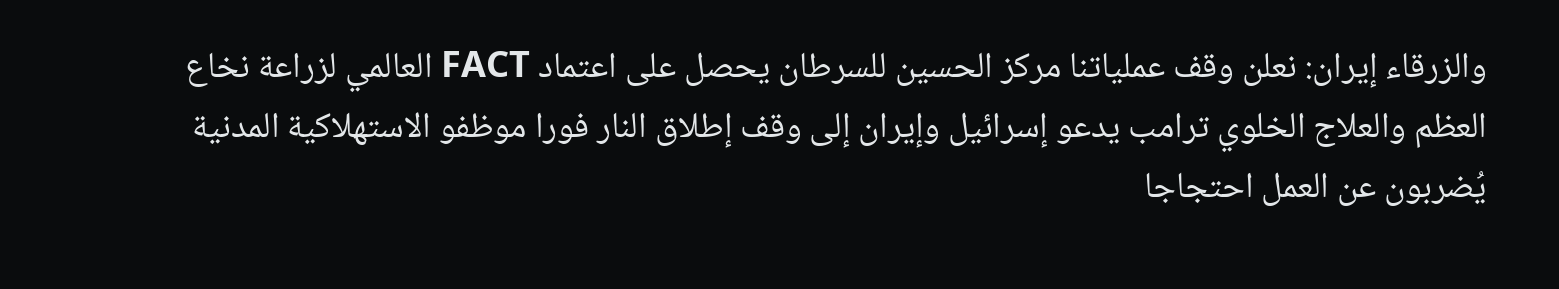والزرقاء إيران: نعلن وقف عملياتنا مركز الحسين للسرطان يحصل على اعتماد FACT العالمي لزراعة نخاع العظم والعلاج الخلوي ترامب يدعو إسرائيل وإيران إلى وقف إطلاق النار فورا موظفو الاستهلاكية المدنية يُضربون عن العمل احتجاجا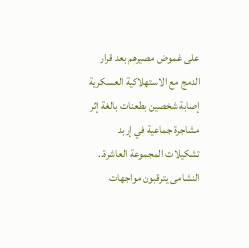على غموض مصيرهم بعد قرار الدمج مع الاستهلاكية العسكرية إصابة شخصين بطعنات بالغة إثر مشاجرة جماعية في إربد تشكيلات المجموعة العاشرة.. النشامى يترقبون مواجهات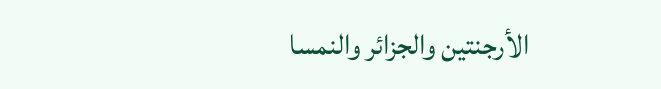الأرجنتين والجزائر والنمسا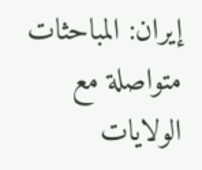إيران: المباحثات متواصلة مع الولايات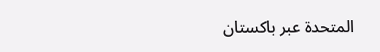المتحدة عبر باكستان